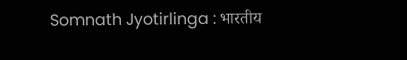Somnath Jyotirlinga : भारतीय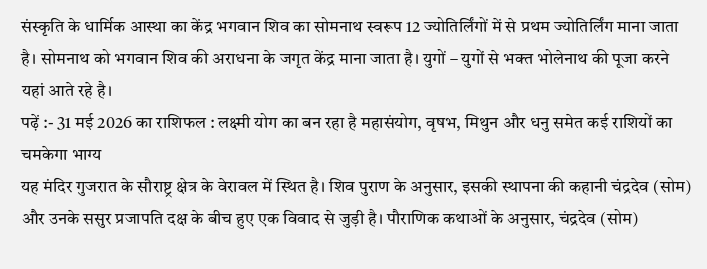संस्कृति के धार्मिक आस्था का केंद्र भगवान शिव का सोमनाथ स्वरूप 12 ज्योतिर्लिंगों में से प्रथम ज्योतिर्लिंग माना जाता है। सोमनाथ को भगवान शिव की अराधना के जगृत केंद्र माना जाता है। युगों – युगों से भक्त भोलेनाथ की पूजा करने यहां आते रहे है।
पढ़ें :- 31 मई 2026 का राशिफल : लक्ष्मी योग का बन रहा है महासंयोग, वृषभ, मिथुन और धनु समेत कई राशियों का चमकेगा भाग्य
यह मंदिर गुजरात के सौराष्ट्र क्षेत्र के वेरावल में स्थित है। शिव पुराण के अनुसार, इसकी स्थापना की कहानी चंद्रदेव (सोम) और उनके ससुर प्रजापति दक्ष के बीच हुए एक विवाद से जुड़ी है। पौराणिक कथाओं के अनुसार, चंद्रदेव (सोम)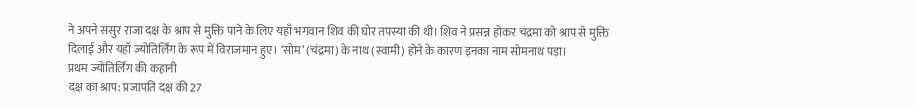ने अपने ससुर राजा दक्ष के श्राप से मुक्ति पाने के लिए यहाँ भगवान शिव की घोर तपस्या की थी। शिव ने प्रसन्न होकर चंद्रमा को श्राप से मुक्ति दिलाई और यहाँ ज्योतिर्लिंग के रूप में विराजमान हुए। ‘सोम’ (चंद्रमा) के नाथ (स्वामी) होने के कारण इनका नाम सोमनाथ पड़ा।
प्रथम ज्योतिर्लिंग की कहानी
दक्ष का श्राप: प्रजापति दक्ष की 27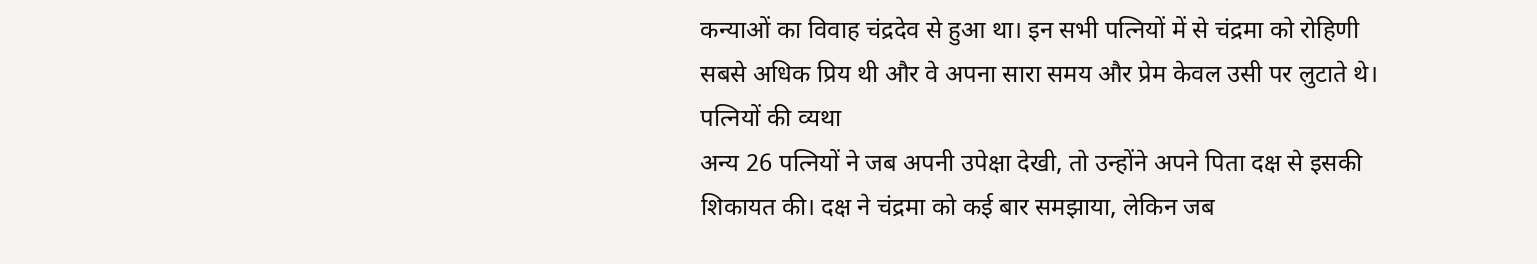कन्याओं का विवाह चंद्रदेव से हुआ था। इन सभी पत्नियों में से चंद्रमा को रोहिणी सबसे अधिक प्रिय थी और वे अपना सारा समय और प्रेम केवल उसी पर लुटाते थे।
पत्नियों की व्यथा
अन्य 26 पत्नियों ने जब अपनी उपेक्षा देखी, तो उन्होंने अपने पिता दक्ष से इसकी शिकायत की। दक्ष ने चंद्रमा को कई बार समझाया, लेकिन जब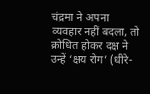चंद्रमा ने अपना व्यवहार नहीं बदला, तो क्रोधित होकर दक्ष ने उन्हें ‘क्षय रोग’ (धीरे-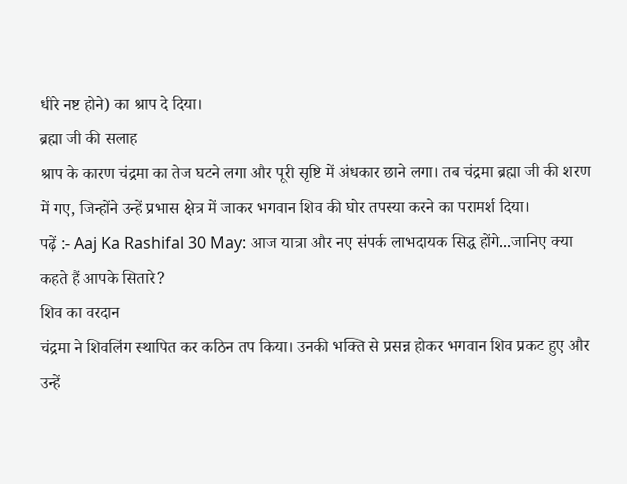धीरे नष्ट होने) का श्राप दे दिया।
ब्रह्मा जी की सलाह
श्राप के कारण चंद्रमा का तेज घटने लगा और पूरी सृष्टि में अंधकार छाने लगा। तब चंद्रमा ब्रह्मा जी की शरण में गए, जिन्होंने उन्हें प्रभास क्षेत्र में जाकर भगवान शिव की घोर तपस्या करने का परामर्श दिया।
पढ़ें :- Aaj Ka Rashifal 30 May: आज यात्रा और नए संपर्क लाभदायक सिद्ध होंगे...जानिए क्या कहते हैं आपके सितारे?
शिव का वरदान
चंद्रमा ने शिवलिंग स्थापित कर कठिन तप किया। उनकी भक्ति से प्रसन्न होकर भगवान शिव प्रकट हुए और उन्हें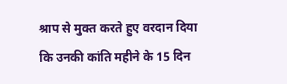श्राप से मुक्त करते हुए वरदान दिया कि उनकी कांति महीने के 15 दिन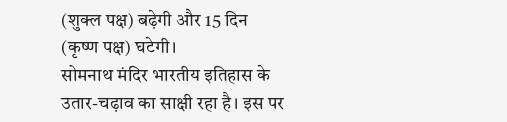(शुक्ल पक्ष) बढ़ेगी और 15 दिन (कृष्ण पक्ष) घटेगी।
सोमनाथ मंदिर भारतीय इतिहास के उतार-चढ़ाव का साक्षी रहा है। इस पर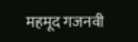महमूद गजनवी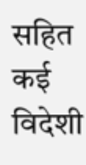सहित कई विदेशी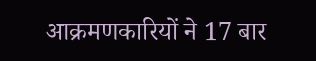आक्रमणकारियों ने 17 बार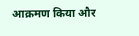आक्रमण किया और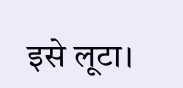इसे लूटा।